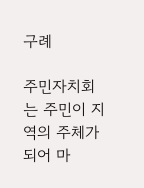구례

주민자치회는 주민이 지역의 주체가 되어 마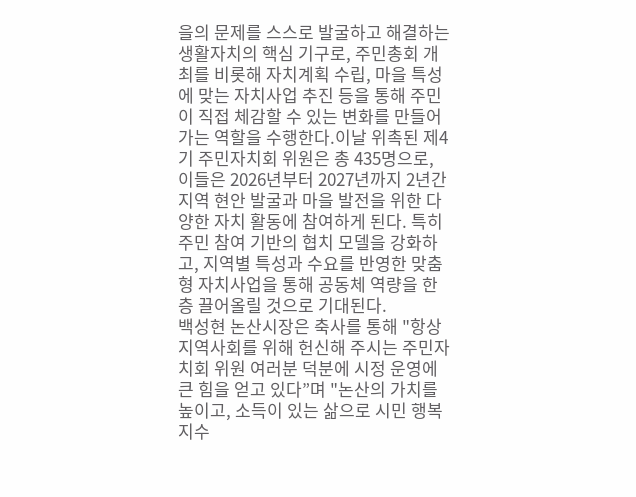을의 문제를 스스로 발굴하고 해결하는 생활자치의 핵심 기구로, 주민총회 개최를 비롯해 자치계획 수립, 마을 특성에 맞는 자치사업 추진 등을 통해 주민이 직접 체감할 수 있는 변화를 만들어가는 역할을 수행한다.이날 위촉된 제4기 주민자치회 위원은 총 435명으로, 이들은 2026년부터 2027년까지 2년간 지역 현안 발굴과 마을 발전을 위한 다양한 자치 활동에 참여하게 된다. 특히 주민 참여 기반의 협치 모델을 강화하고, 지역별 특성과 수요를 반영한 맞춤형 자치사업을 통해 공동체 역량을 한층 끌어올릴 것으로 기대된다.
백성현 논산시장은 축사를 통해 "항상 지역사회를 위해 헌신해 주시는 주민자치회 위원 여러분 덕분에 시정 운영에 큰 힘을 얻고 있다”며 "논산의 가치를 높이고, 소득이 있는 삶으로 시민 행복지수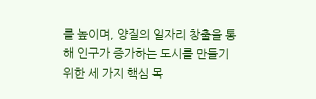를 높이며, 양질의 일자리 창출을 통해 인구가 증가하는 도시를 만들기 위한 세 가지 핵심 목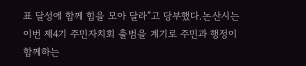표 달성에 함께 힘을 모아 달라”고 당부했다.논산시는 이번 제4기 주민자치회 출범을 계기로 주민과 행정이 함께하는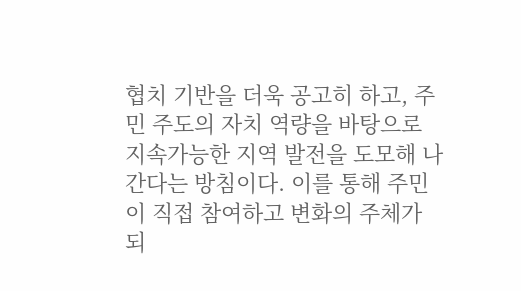협치 기반을 더욱 공고히 하고, 주민 주도의 자치 역량을 바탕으로 지속가능한 지역 발전을 도모해 나간다는 방침이다. 이를 통해 주민이 직접 참여하고 변화의 주체가 되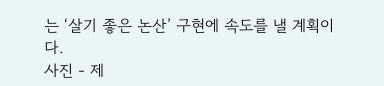는 ‘살기 좋은 논산’ 구현에 속도를 낼 계획이다.
사진 - 제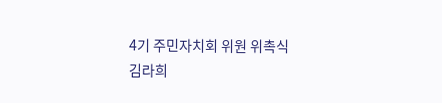4기 주민자치회 위원 위촉식
김라희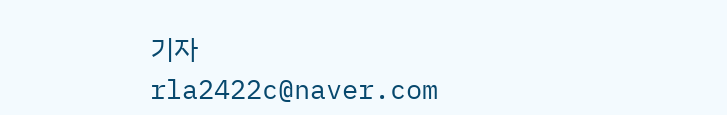기자 rla2422c@naver.com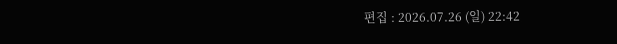편집 : 2026.07.26 (일) 22:42